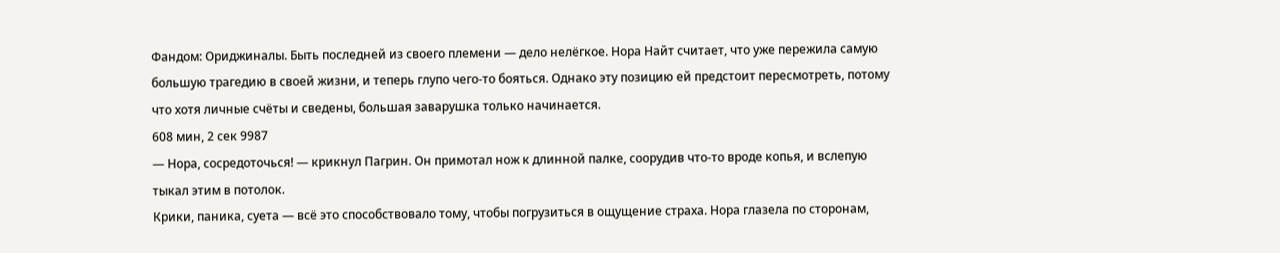Фандом: Ориджиналы. Быть последней из своего племени — дело нелёгкое. Нора Найт считает, что уже пережила самую большую трагедию в своей жизни, и теперь глупо чего-то бояться. Однако эту позицию ей предстоит пересмотреть, потому что хотя личные счёты и сведены, большая заварушка только начинается.
608 мин, 2 сек 9987
— Нора, сосредоточься! — крикнул Пагрин. Он примотал нож к длинной палке, соорудив что-то вроде копья, и вслепую тыкал этим в потолок.
Крики, паника, суета — всё это способствовало тому, чтобы погрузиться в ощущение страха. Нора глазела по сторонам,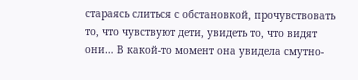стараясь слиться с обстановкой, прочувствовать то, что чувствуют дети, увидеть то, что видят они… В какой-то момент она увидела смутно-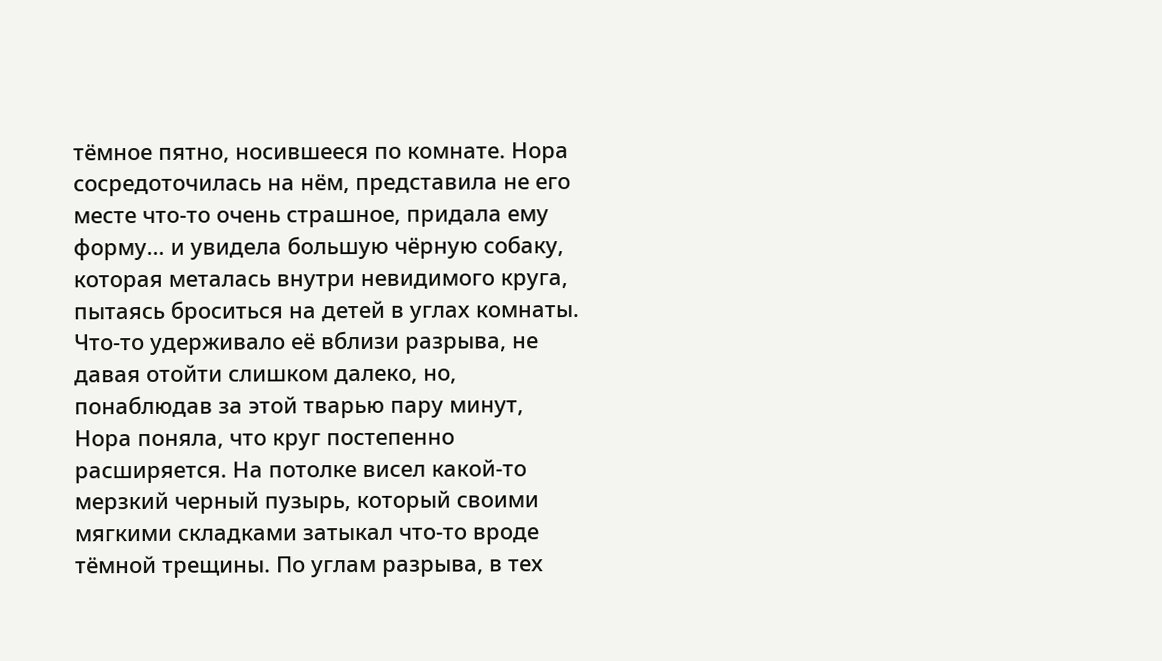тёмное пятно, носившееся по комнате. Нора сосредоточилась на нём, представила не его месте что-то очень страшное, придала ему форму… и увидела большую чёрную собаку, которая металась внутри невидимого круга, пытаясь броситься на детей в углах комнаты. Что-то удерживало её вблизи разрыва, не давая отойти слишком далеко, но, понаблюдав за этой тварью пару минут, Нора поняла, что круг постепенно расширяется. На потолке висел какой-то мерзкий черный пузырь, который своими мягкими складками затыкал что-то вроде тёмной трещины. По углам разрыва, в тех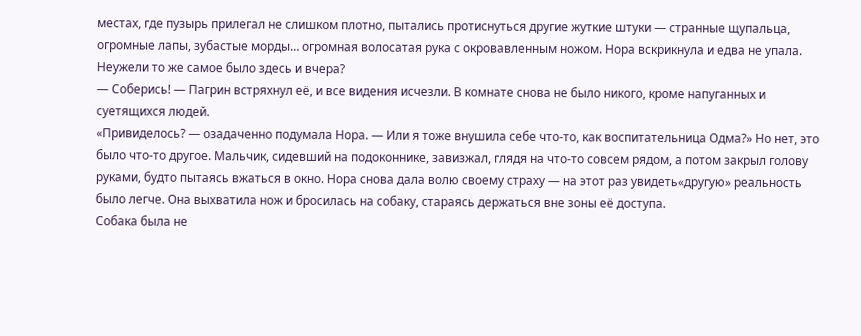местах, где пузырь прилегал не слишком плотно, пытались протиснуться другие жуткие штуки — странные щупальца, огромные лапы, зубастые морды… огромная волосатая рука с окровавленным ножом. Нора вскрикнула и едва не упала. Неужели то же самое было здесь и вчера?
— Соберись! — Пагрин встряхнул её, и все видения исчезли. В комнате снова не было никого, кроме напуганных и суетящихся людей.
«Привиделось? — озадаченно подумала Нора. — Или я тоже внушила себе что-то, как воспитательница Одма?» Но нет, это было что-то другое. Мальчик, сидевший на подоконнике, завизжал, глядя на что-то совсем рядом, а потом закрыл голову руками, будто пытаясь вжаться в окно. Нора снова дала волю своему страху — на этот раз увидеть«другую» реальность было легче. Она выхватила нож и бросилась на собаку, стараясь держаться вне зоны её доступа.
Собака была не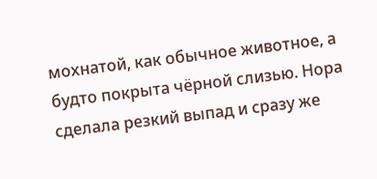мохнатой, как обычное животное, а будто покрыта чёрной слизью. Нора сделала резкий выпад и сразу же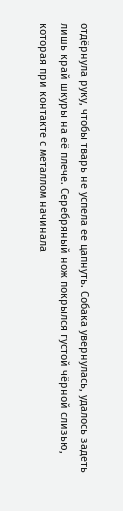отдёрнула руку, чтобы тварь не успела ее цапнуть. Собака увернулась, удалось задеть лишь край шкуры на её плече. Серебряный нож покрылся густой чёрной слизью, которая при контакте с металлом начинала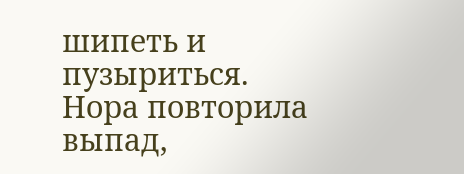шипеть и пузыриться. Нора повторила выпад,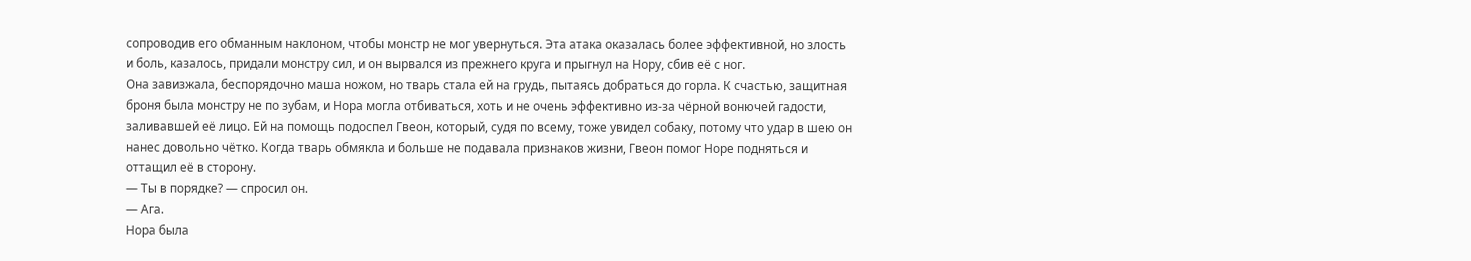сопроводив его обманным наклоном, чтобы монстр не мог увернуться. Эта атака оказалась более эффективной, но злость и боль, казалось, придали монстру сил, и он вырвался из прежнего круга и прыгнул на Нору, сбив её с ног.
Она завизжала, беспорядочно маша ножом, но тварь стала ей на грудь, пытаясь добраться до горла. К счастью, защитная броня была монстру не по зубам, и Нора могла отбиваться, хоть и не очень эффективно из-за чёрной вонючей гадости, заливавшей её лицо. Ей на помощь подоспел Гвеон, который, судя по всему, тоже увидел собаку, потому что удар в шею он нанес довольно чётко. Когда тварь обмякла и больше не подавала признаков жизни, Гвеон помог Норе подняться и оттащил её в сторону.
— Ты в порядке? — спросил он.
— Ага.
Нора была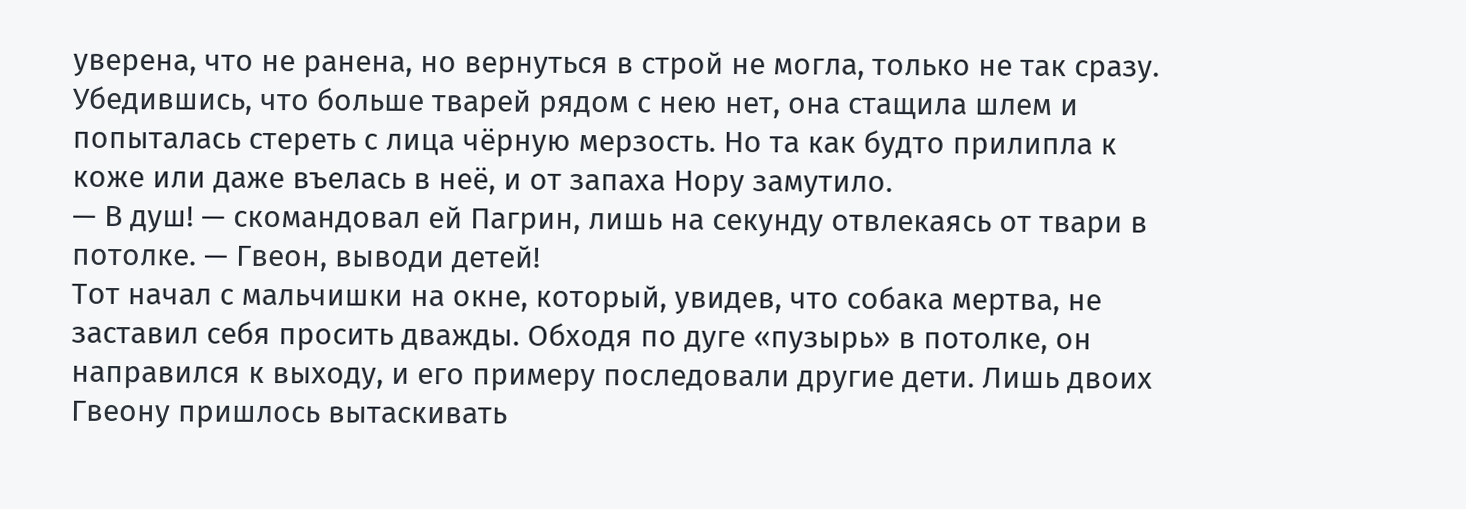уверена, что не ранена, но вернуться в строй не могла, только не так сразу. Убедившись, что больше тварей рядом с нею нет, она стащила шлем и попыталась стереть с лица чёрную мерзость. Но та как будто прилипла к коже или даже въелась в неё, и от запаха Нору замутило.
— В душ! — скомандовал ей Пагрин, лишь на секунду отвлекаясь от твари в потолке. — Гвеон, выводи детей!
Тот начал с мальчишки на окне, который, увидев, что собака мертва, не заставил себя просить дважды. Обходя по дуге «пузырь» в потолке, он направился к выходу, и его примеру последовали другие дети. Лишь двоих Гвеону пришлось вытаскивать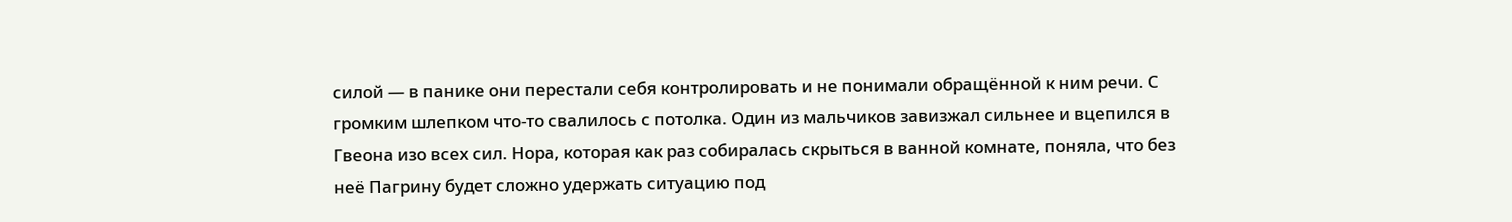силой — в панике они перестали себя контролировать и не понимали обращённой к ним речи. С громким шлепком что-то свалилось с потолка. Один из мальчиков завизжал сильнее и вцепился в Гвеона изо всех сил. Нора, которая как раз собиралась скрыться в ванной комнате, поняла, что без неё Пагрину будет сложно удержать ситуацию под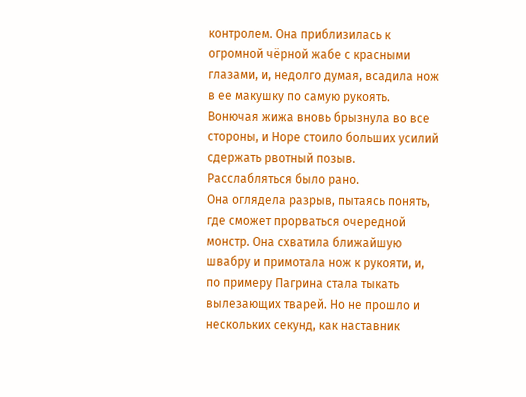контролем. Она приблизилась к огромной чёрной жабе с красными глазами, и, недолго думая, всадила нож в ее макушку по самую рукоять. Вонючая жижа вновь брызнула во все стороны, и Норе стоило больших усилий сдержать рвотный позыв. Расслабляться было рано.
Она оглядела разрыв, пытаясь понять, где сможет прорваться очередной монстр. Она схватила ближайшую швабру и примотала нож к рукояти, и, по примеру Пагрина стала тыкать вылезающих тварей. Но не прошло и нескольких секунд, как наставник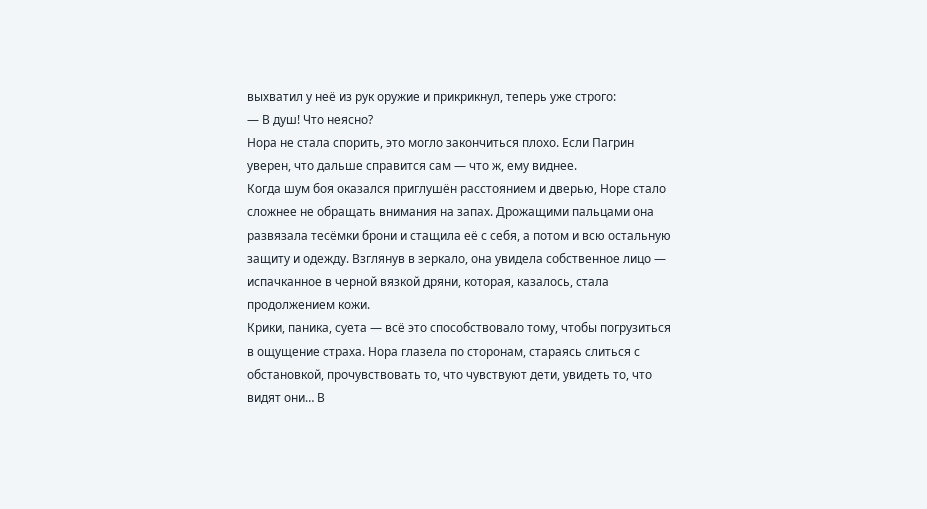выхватил у неё из рук оружие и прикрикнул, теперь уже строго:
— В душ! Что неясно?
Нора не стала спорить, это могло закончиться плохо. Если Пагрин уверен, что дальше справится сам — что ж, ему виднее.
Когда шум боя оказался приглушён расстоянием и дверью, Норе стало сложнее не обращать внимания на запах. Дрожащими пальцами она развязала тесёмки брони и стащила её с себя, а потом и всю остальную защиту и одежду. Взглянув в зеркало, она увидела собственное лицо — испачканное в черной вязкой дряни, которая, казалось, стала продолжением кожи.
Крики, паника, суета — всё это способствовало тому, чтобы погрузиться в ощущение страха. Нора глазела по сторонам, стараясь слиться с обстановкой, прочувствовать то, что чувствуют дети, увидеть то, что видят они… В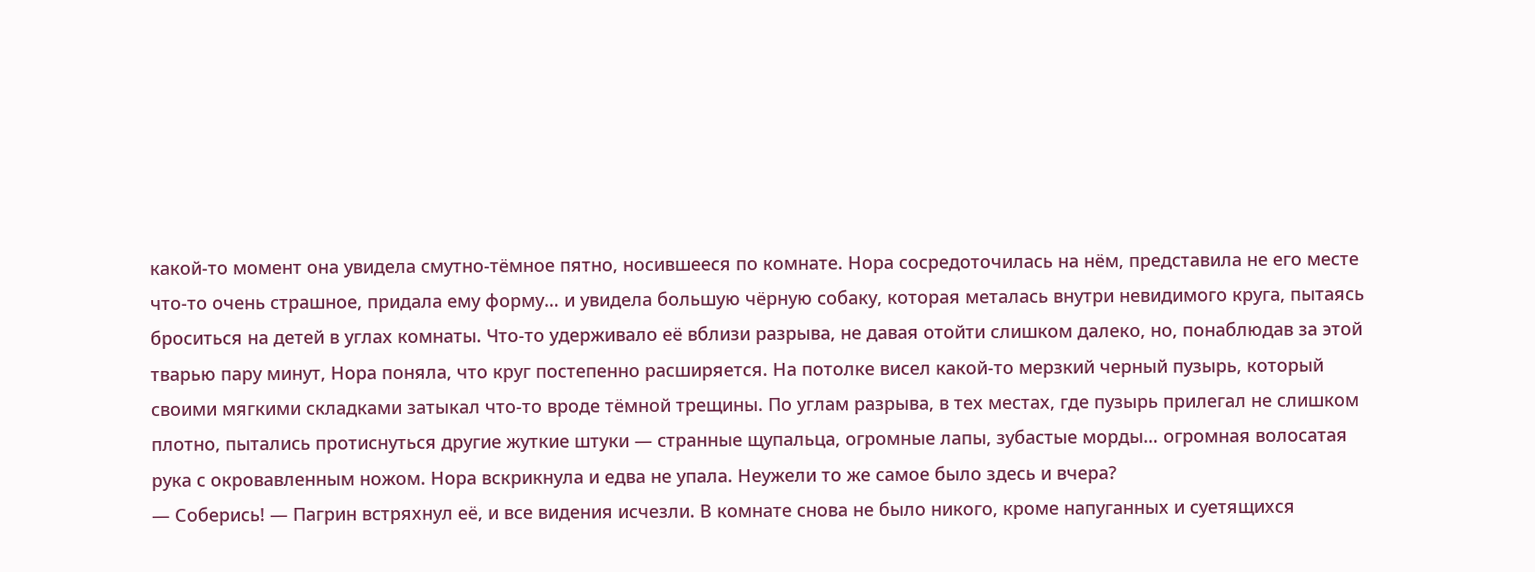какой-то момент она увидела смутно-тёмное пятно, носившееся по комнате. Нора сосредоточилась на нём, представила не его месте что-то очень страшное, придала ему форму… и увидела большую чёрную собаку, которая металась внутри невидимого круга, пытаясь броситься на детей в углах комнаты. Что-то удерживало её вблизи разрыва, не давая отойти слишком далеко, но, понаблюдав за этой тварью пару минут, Нора поняла, что круг постепенно расширяется. На потолке висел какой-то мерзкий черный пузырь, который своими мягкими складками затыкал что-то вроде тёмной трещины. По углам разрыва, в тех местах, где пузырь прилегал не слишком плотно, пытались протиснуться другие жуткие штуки — странные щупальца, огромные лапы, зубастые морды… огромная волосатая рука с окровавленным ножом. Нора вскрикнула и едва не упала. Неужели то же самое было здесь и вчера?
— Соберись! — Пагрин встряхнул её, и все видения исчезли. В комнате снова не было никого, кроме напуганных и суетящихся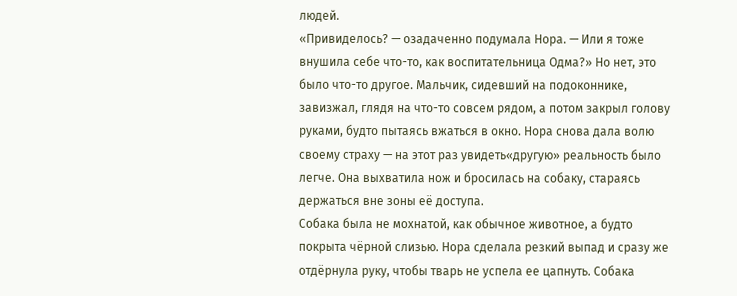людей.
«Привиделось? — озадаченно подумала Нора. — Или я тоже внушила себе что-то, как воспитательница Одма?» Но нет, это было что-то другое. Мальчик, сидевший на подоконнике, завизжал, глядя на что-то совсем рядом, а потом закрыл голову руками, будто пытаясь вжаться в окно. Нора снова дала волю своему страху — на этот раз увидеть«другую» реальность было легче. Она выхватила нож и бросилась на собаку, стараясь держаться вне зоны её доступа.
Собака была не мохнатой, как обычное животное, а будто покрыта чёрной слизью. Нора сделала резкий выпад и сразу же отдёрнула руку, чтобы тварь не успела ее цапнуть. Собака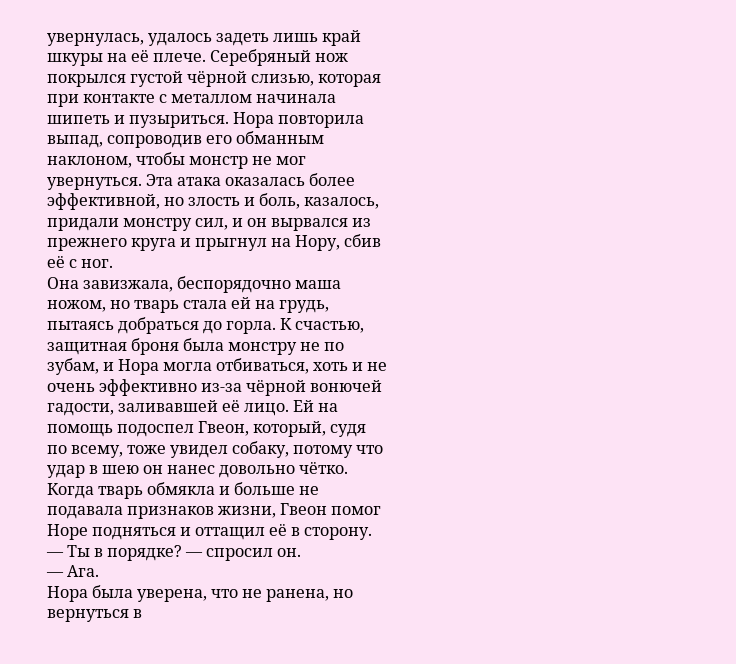увернулась, удалось задеть лишь край шкуры на её плече. Серебряный нож покрылся густой чёрной слизью, которая при контакте с металлом начинала шипеть и пузыриться. Нора повторила выпад, сопроводив его обманным наклоном, чтобы монстр не мог увернуться. Эта атака оказалась более эффективной, но злость и боль, казалось, придали монстру сил, и он вырвался из прежнего круга и прыгнул на Нору, сбив её с ног.
Она завизжала, беспорядочно маша ножом, но тварь стала ей на грудь, пытаясь добраться до горла. К счастью, защитная броня была монстру не по зубам, и Нора могла отбиваться, хоть и не очень эффективно из-за чёрной вонючей гадости, заливавшей её лицо. Ей на помощь подоспел Гвеон, который, судя по всему, тоже увидел собаку, потому что удар в шею он нанес довольно чётко. Когда тварь обмякла и больше не подавала признаков жизни, Гвеон помог Норе подняться и оттащил её в сторону.
— Ты в порядке? — спросил он.
— Ага.
Нора была уверена, что не ранена, но вернуться в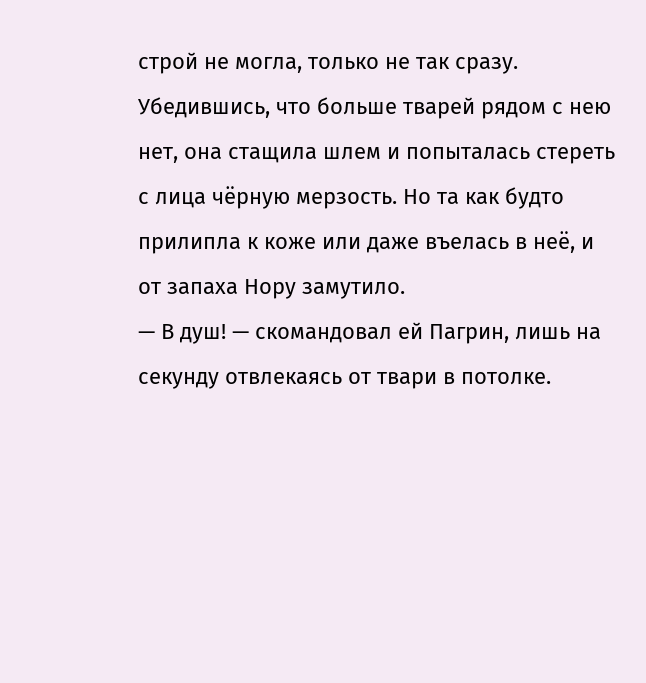строй не могла, только не так сразу. Убедившись, что больше тварей рядом с нею нет, она стащила шлем и попыталась стереть с лица чёрную мерзость. Но та как будто прилипла к коже или даже въелась в неё, и от запаха Нору замутило.
— В душ! — скомандовал ей Пагрин, лишь на секунду отвлекаясь от твари в потолке.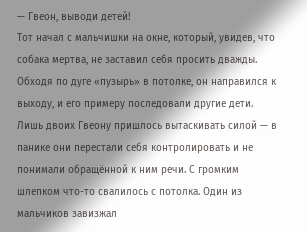— Гвеон, выводи детей!
Тот начал с мальчишки на окне, который, увидев, что собака мертва, не заставил себя просить дважды. Обходя по дуге «пузырь» в потолке, он направился к выходу, и его примеру последовали другие дети. Лишь двоих Гвеону пришлось вытаскивать силой — в панике они перестали себя контролировать и не понимали обращённой к ним речи. С громким шлепком что-то свалилось с потолка. Один из мальчиков завизжал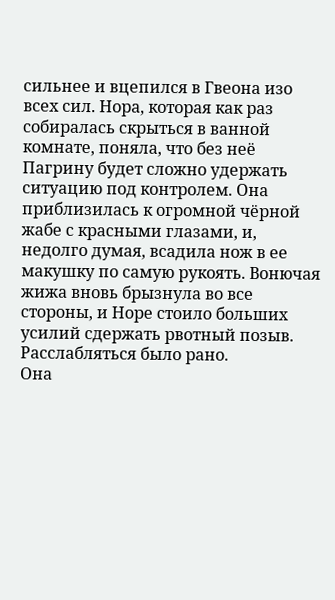сильнее и вцепился в Гвеона изо всех сил. Нора, которая как раз собиралась скрыться в ванной комнате, поняла, что без неё Пагрину будет сложно удержать ситуацию под контролем. Она приблизилась к огромной чёрной жабе с красными глазами, и, недолго думая, всадила нож в ее макушку по самую рукоять. Вонючая жижа вновь брызнула во все стороны, и Норе стоило больших усилий сдержать рвотный позыв. Расслабляться было рано.
Она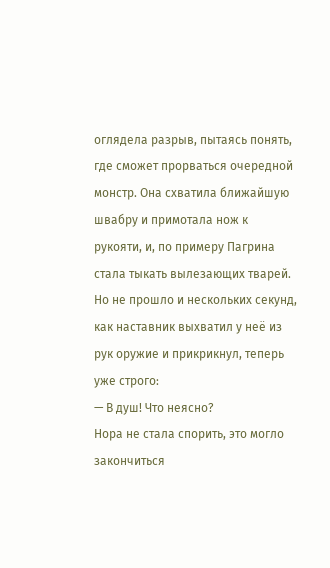оглядела разрыв, пытаясь понять, где сможет прорваться очередной монстр. Она схватила ближайшую швабру и примотала нож к рукояти, и, по примеру Пагрина стала тыкать вылезающих тварей. Но не прошло и нескольких секунд, как наставник выхватил у неё из рук оружие и прикрикнул, теперь уже строго:
— В душ! Что неясно?
Нора не стала спорить, это могло закончиться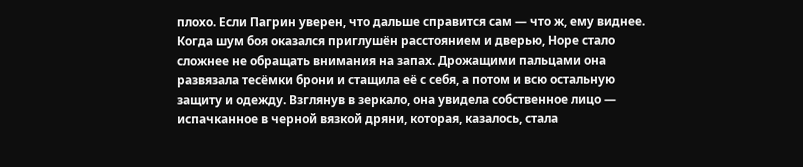плохо. Если Пагрин уверен, что дальше справится сам — что ж, ему виднее.
Когда шум боя оказался приглушён расстоянием и дверью, Норе стало сложнее не обращать внимания на запах. Дрожащими пальцами она развязала тесёмки брони и стащила её с себя, а потом и всю остальную защиту и одежду. Взглянув в зеркало, она увидела собственное лицо — испачканное в черной вязкой дряни, которая, казалось, стала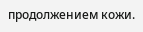продолжением кожи.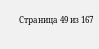Страница 49 из 167